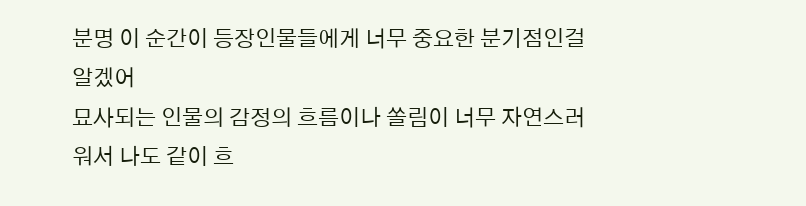분명 이 순간이 등장인물들에게 너무 중요한 분기점인걸 알겠어
묘사되는 인물의 감정의 흐름이나 쏠림이 너무 자연스러워서 나도 같이 흐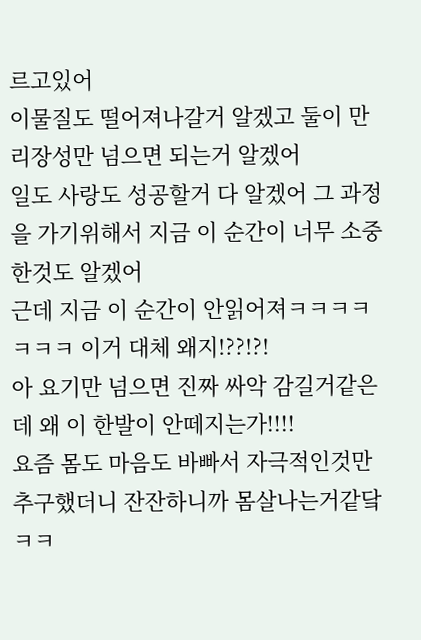르고있어
이물질도 떨어져나갈거 알겠고 둘이 만리장성만 넘으면 되는거 알겠어
일도 사랑도 성공할거 다 알겠어 그 과정을 가기위해서 지금 이 순간이 너무 소중한것도 알겠어
근데 지금 이 순간이 안읽어져ㅋㅋㅋㅋㅋㅋㅋ 이거 대체 왜지!??!?!
아 요기만 넘으면 진짜 싸악 감길거같은데 왜 이 한발이 안떼지는가!!!!
요즘 몸도 마음도 바빠서 자극적인것만 추구했더니 잔잔하니까 몸살나는거같닼ㅋㅋ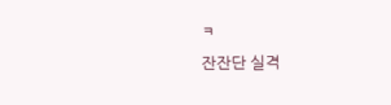ㅋ
잔잔단 실격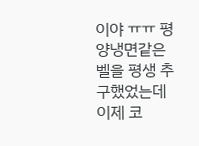이야 ㅠㅠ 평양냉면같은 벨을 평생 추구했었는데 이제 코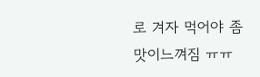로 겨자 먹어야 좀 맛이느껴짐 ㅠㅠ